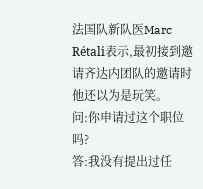法国队新队医Marc Rétali表示,最初接到邀请齐达内团队的邀请时他还以为是玩笑。
问:你申请过这个职位吗?
答:我没有提出过任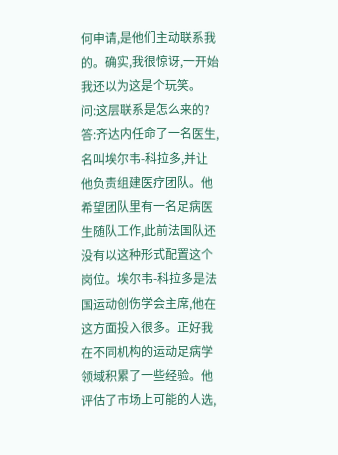何申请,是他们主动联系我的。确实,我很惊讶,一开始我还以为这是个玩笑。
问:这层联系是怎么来的?
答:齐达内任命了一名医生,名叫埃尔韦-科拉多,并让他负责组建医疗团队。他希望团队里有一名足病医生随队工作,此前法国队还没有以这种形式配置这个岗位。埃尔韦-科拉多是法国运动创伤学会主席,他在这方面投入很多。正好我在不同机构的运动足病学领域积累了一些经验。他评估了市场上可能的人选,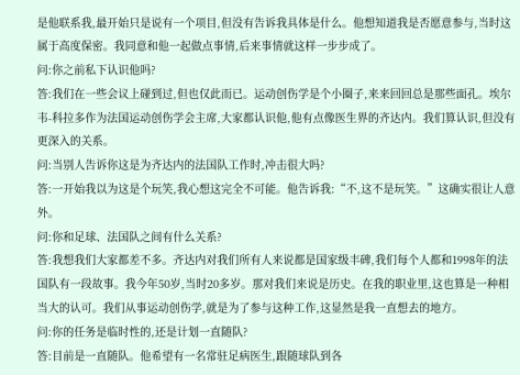是他联系我,最开始只是说有一个项目,但没有告诉我具体是什么。他想知道我是否愿意参与,当时这属于高度保密。我同意和他一起做点事情,后来事情就这样一步步成了。
问:你之前私下认识他吗?
答:我们在一些会议上碰到过,但也仅此而已。运动创伤学是个小圈子,来来回回总是那些面孔。埃尔韦-科拉多作为法国运动创伤学会主席,大家都认识他,他有点像医生界的齐达内。我们算认识,但没有更深入的关系。
问:当别人告诉你这是为齐达内的法国队工作时,冲击很大吗?
答:一开始我以为这是个玩笑,我心想这完全不可能。他告诉我:“不,这不是玩笑。”这确实很让人意外。
问:你和足球、法国队之间有什么关系?
答:我想我们大家都差不多。齐达内对我们所有人来说都是国家级丰碑,我们每个人都和1998年的法国队有一段故事。我今年50岁,当时20多岁。那对我们来说是历史。在我的职业里,这也算是一种相当大的认可。我们从事运动创伤学,就是为了参与这种工作,这显然是我一直想去的地方。
问:你的任务是临时性的,还是计划一直随队?
答:目前是一直随队。他希望有一名常驻足病医生,跟随球队到各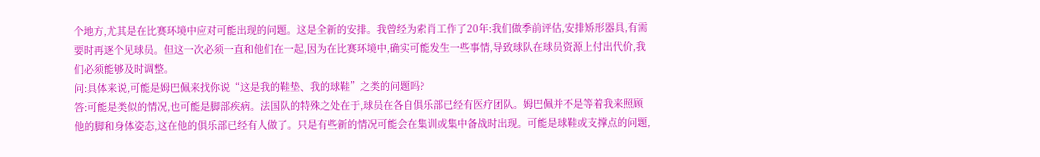个地方,尤其是在比赛环境中应对可能出现的问题。这是全新的安排。我曾经为索肖工作了20年:我们做季前评估,安排矫形器具,有需要时再逐个见球员。但这一次必须一直和他们在一起,因为在比赛环境中,确实可能发生一些事情,导致球队在球员资源上付出代价,我们必须能够及时调整。
问:具体来说,可能是姆巴佩来找你说“这是我的鞋垫、我的球鞋”之类的问题吗?
答:可能是类似的情况,也可能是脚部疾病。法国队的特殊之处在于,球员在各自俱乐部已经有医疗团队。姆巴佩并不是等着我来照顾他的脚和身体姿态,这在他的俱乐部已经有人做了。只是有些新的情况可能会在集训或集中备战时出现。可能是球鞋或支撑点的问题,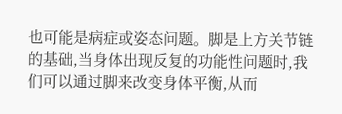也可能是病症或姿态问题。脚是上方关节链的基础,当身体出现反复的功能性问题时,我们可以通过脚来改变身体平衡,从而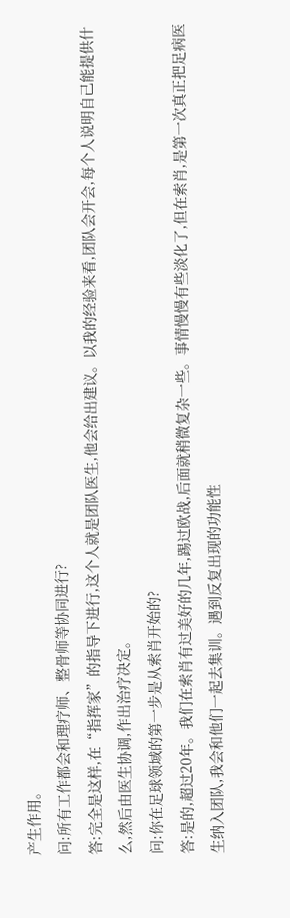产生作用。
问:所有工作都会和理疗师、整骨师等协同进行?
答:完全是这样,在“指挥家”的指导下进行,这个人就是团队医生,他会给出建议。以我的经验来看,团队会开会,每个人说明自己能提供什么,然后由医生协调,作出治疗决定。
问:你在足球领域的第一步是从索肖开始的?
答:是的,超过20年。我们在索肖有过美好的几年,踢过欧战,后面就稍微复杂一些。事情慢慢有些淡化了,但在索肖,是第一次真正把足病医生纳入团队,我会和他们一起去集训。遇到反复出现的功能性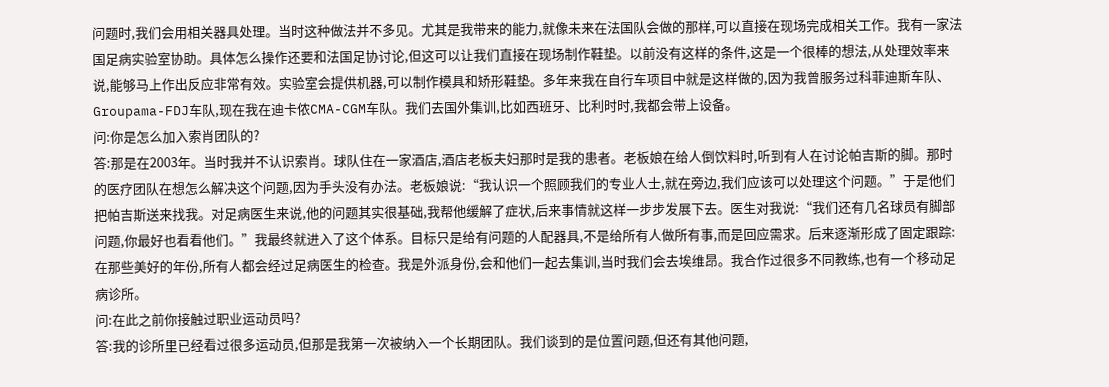问题时,我们会用相关器具处理。当时这种做法并不多见。尤其是我带来的能力,就像未来在法国队会做的那样,可以直接在现场完成相关工作。我有一家法国足病实验室协助。具体怎么操作还要和法国足协讨论,但这可以让我们直接在现场制作鞋垫。以前没有这样的条件,这是一个很棒的想法,从处理效率来说,能够马上作出反应非常有效。实验室会提供机器,可以制作模具和矫形鞋垫。多年来我在自行车项目中就是这样做的,因为我曾服务过科菲迪斯车队、Groupama-FDJ车队,现在我在迪卡侬CMA-CGM车队。我们去国外集训,比如西班牙、比利时时,我都会带上设备。
问:你是怎么加入索肖团队的?
答:那是在2003年。当时我并不认识索肖。球队住在一家酒店,酒店老板夫妇那时是我的患者。老板娘在给人倒饮料时,听到有人在讨论帕吉斯的脚。那时的医疗团队在想怎么解决这个问题,因为手头没有办法。老板娘说:“我认识一个照顾我们的专业人士,就在旁边,我们应该可以处理这个问题。”于是他们把帕吉斯送来找我。对足病医生来说,他的问题其实很基础,我帮他缓解了症状,后来事情就这样一步步发展下去。医生对我说:“我们还有几名球员有脚部问题,你最好也看看他们。”我最终就进入了这个体系。目标只是给有问题的人配器具,不是给所有人做所有事,而是回应需求。后来逐渐形成了固定跟踪:在那些美好的年份,所有人都会经过足病医生的检查。我是外派身份,会和他们一起去集训,当时我们会去埃维昂。我合作过很多不同教练,也有一个移动足病诊所。
问:在此之前你接触过职业运动员吗?
答:我的诊所里已经看过很多运动员,但那是我第一次被纳入一个长期团队。我们谈到的是位置问题,但还有其他问题,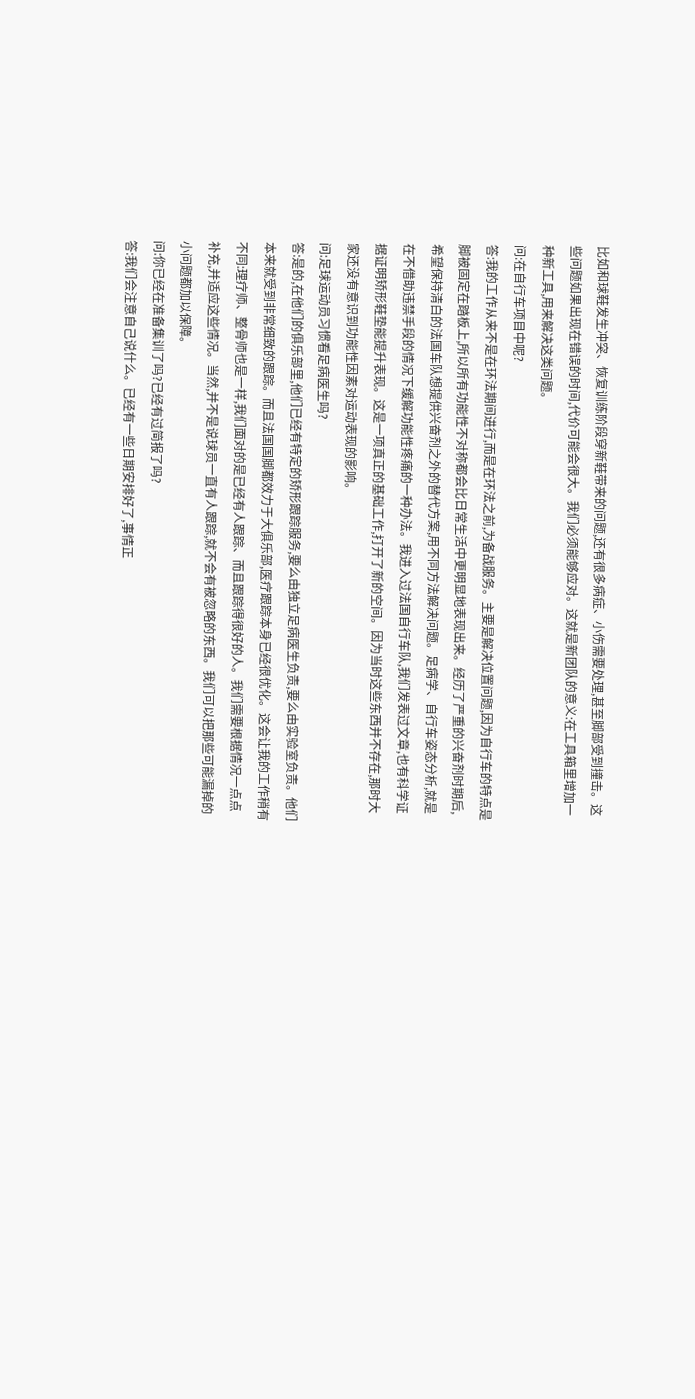比如和球鞋发生冲突、恢复训练阶段穿新鞋带来的问题,还有很多病症、小伤需要处理,甚至脚部受到撞击。这些问题如果出现在错误的时间,代价可能会很大。我们必须能够应对。这就是新团队的意义:在工具箱里增加一种新工具,用来解决这类问题。
问:在自行车项目中呢?
答:我的工作从来不是在环法期间进行,而是在环法之前,为备战服务。主要是解决位置问题,因为自行车的特点是脚被固定在踏板上,所以所有功能性不对称都会比日常生活中更明显地表现出来。经历了严重的兴奋剂时期后,希望保持清白的法国车队想提供兴奋剂之外的替代方案,用不同方法解决问题。足病学、自行车姿态分析,就是在不借助违禁手段的情况下缓解功能性疼痛的一种办法。我进入过法国自行车队,我们发表过文章,也有科学证据证明矫形鞋垫能提升表现。这是一项真正的基础工作,打开了新的空间。因为当时这些东西并不存在,那时大家还没有意识到功能性因素对运动表现的影响。
问:足球运动员习惯看足病医生吗?
答:是的,在他们的俱乐部里,他们已经有特定的矫形跟踪服务,要么由独立足病医生负责,要么由实验室负责。他们本来就受到非常细致的跟踪。而且法国国脚都效力于大俱乐部,医疗跟踪本身已经很优化。这会让我的工作稍有不同:理疗师、整骨师也是一样,我们面对的是已经有人跟踪、而且跟踪得很好的人。我们需要根据情况一点点补充,并适应这些情况。当然,并不是说球员一直有人跟踪,就不会有被忽略的东西。我们可以把那些可能漏掉的小问题都加以保障。
问:你已经在准备集训了吗?已经有过简报了吗?
答:我们会注意自己说什么。已经有一些日期安排好了,事情正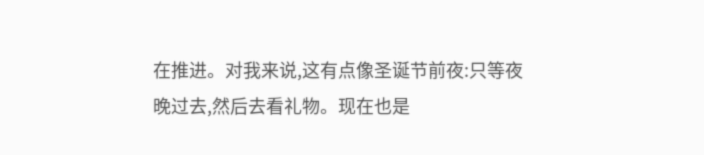在推进。对我来说,这有点像圣诞节前夜:只等夜晚过去,然后去看礼物。现在也是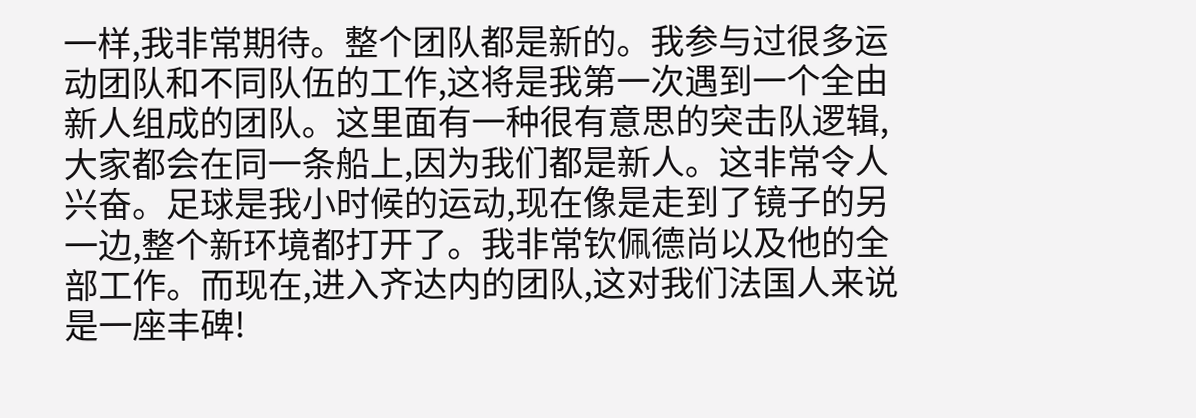一样,我非常期待。整个团队都是新的。我参与过很多运动团队和不同队伍的工作,这将是我第一次遇到一个全由新人组成的团队。这里面有一种很有意思的突击队逻辑,大家都会在同一条船上,因为我们都是新人。这非常令人兴奋。足球是我小时候的运动,现在像是走到了镜子的另一边,整个新环境都打开了。我非常钦佩德尚以及他的全部工作。而现在,进入齐达内的团队,这对我们法国人来说是一座丰碑!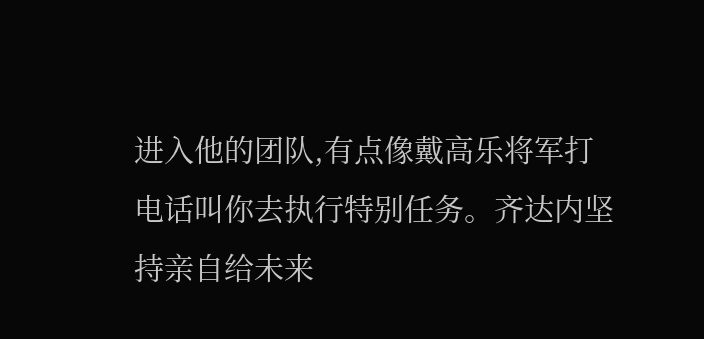进入他的团队,有点像戴高乐将军打电话叫你去执行特别任务。齐达内坚持亲自给未来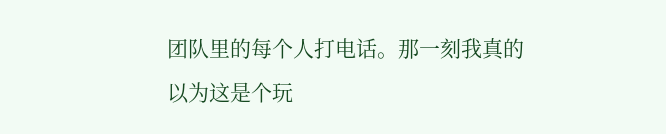团队里的每个人打电话。那一刻我真的以为这是个玩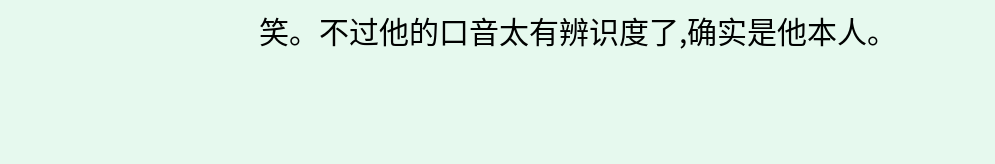笑。不过他的口音太有辨识度了,确实是他本人。